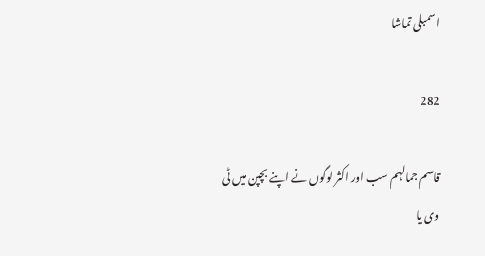اسمبلی تماشا

282

قاسم جمالہم سب اور اکثر لوگوں نے اپنے بچپن میں ٹی وی یا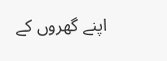اپنے گھروں کے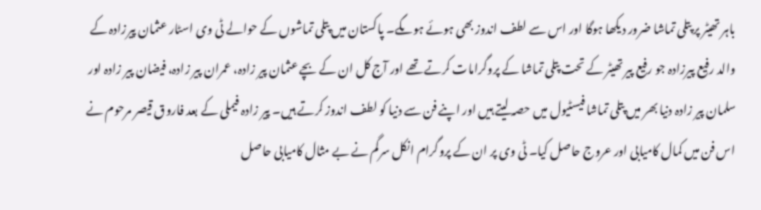باہر تھیٹر پر پتلی تماشا ضرور دیکھا ہوگا اور اس سے لطف اندوز بھی ہوئے ہوںگے۔ پاکستان میں پتلی تماشوں کے حوالے ٹی وی اسٹار عثمان پیرزادہ کے والد رفیع پیرزادہ جو رفیع پیر تھیٹر کے تحت پتلی تماشا کے پروگرامات کرتے تھے اور آج کل ان کے بچے عثمان پیر زادہ، عمران پیر زادہ، فیضان پیر زادہ اور سلمان پیر زادہ دنیا بھر میں پتلی تماشا فیسٹیول میں حصہ لیتے ہیں اور اپنے فن سے دنیا کو لطف اندوز کرتے ہیں۔ پیر زادہ فیملی کے بعد فاروق قیصر مرحوم نے اس فن میں کمال کامیابی اور عروج حاصل کیا۔ ٹی وی پر ان کے پروگرام انکل سرگم نے بے مثال کامیابی حاصل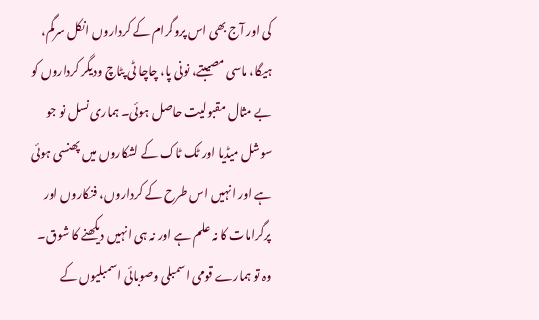کی اور آج بھی اس پروگرام کے کرداروں انکل سرگم، ہیگا، ماسی مصیبتے، نونی پا، چاچا ٹی پٹاچ ودیگر کرداروں کو بے مثال مقبولیت حاصل ہوئی۔ ہماری نسل نو جو سوشل میڈیا اور ٹک ٹاک کے لشکاروں میں پھنسی ہوئی ہے اور انہیں اس طرح کے کرداروں، فنکاروں اور پرگرامات کا نہ علم ہے اور نہ ہی انہیں دیکھنے کا شوق۔ وہ تو ہمارے قومی اسمبلی وصوبائی اسمبلیوں کے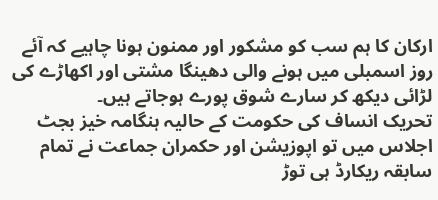ارکان کا ہم سب کو مشکور اور ممنون ہونا چاہیے کہ آئے روز اسمبلی میں ہونے والی دھینگا مشتی اور اکھاڑے کی لڑائی دیکھ کر سارے شوق پورے ہوجاتے ہیں۔
تحریک انساف کی حکومت کے حالیہ ہنگامہ خیز بجٹ اجلاس میں تو اپوزیشن اور حکمران جماعت نے تمام سابقہ ریکارڈ ہی توڑ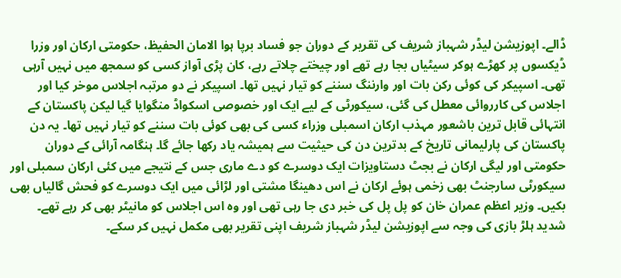ڈالے۔ اپوزیشن لیڈر شہباز شریف کی تقریر کے دوران جو فساد برپا ہوا الامان الحفیظ، حکومتی ارکان اور وزرا ڈیکسوں پر کھڑے ہوکر سیٹیاں بجا رہے تھے اور چیختے چلاتے رہے، کان پڑی آواز کسی کو سمجھ میں نہیں آرہی تھی۔ اسپیکر کی کوئی رکن بات اور وارننگ سننے کو تیار نہیں تھا۔ اسپیکر نے دو مرتبہ اجلاس موخر کیا اور اجلاس کی کارروائی معطل کی گئی، سیکورٹی کے لیے ایک اور خصوصی اسکواڈ منگوایا گیا لیکن پاکستان کے انتہائی قابل ترین باشعور مہذب ارکان اسمبلی وزراء کسی کی بھی کوئی بات سننے کو تیار نہیں تھا۔ یہ دن پاکستان کی پارلیمانی تاریخ کے بدترین دن کی حیثیت سے ہمیشہ یاد رکھا جائے گا۔ ہنگامہ آرائی کے دوران حکومتی اور لیگی ارکان نے بجٹ دستاویزات ایک دوسرے کو دے ماری جس کے نتیجے میں کئی ارکان سمبلی اور سیکورٹی سارجنٹ بھی زخمی ہوئے ارکان نے اس دھینگا مشتی اور لڑائی میں ایک دوسرے کو فحش گالیاں بھی بکیں۔ وزیر اعظم عمران خان کو پل پل کی خبر دی جا رہی تھی اور وہ اس اجلاس کو مانیٹر بھی کر رہے تھے۔ شدید ہلڑ بازی کی وجہ سے اپوزیشن لیڈر شہباز شریف اپنی تقریر بھی مکمل نہیں کر سکے۔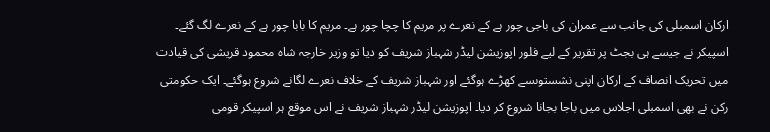ارکان اسمبلی کی جانب سے عمران کی باجی چور ہے کے نعرے پر مریم کا چچا چور ہے۔ مریم کا بابا چور ہے کے نعرے لگ گئے۔
اسپیکر نے جیسے ہی بجٹ پر تقریر کے لیے فلور اپوزیشن لیڈر شہباز شریف کو دیا تو وزیر خارجہ شاہ محمود قریشی کی قیادت میں تحریک انصاف کے ارکان اپنی نشستوںسے کھڑے ہوگئے اور شہباز شریف کے خلاف نعرے لگانے شروع ہوگئے۔ ایک حکومتی رکن نے بھی اسمبلی اجلاس میں باجا بجانا شروع کر دیا۔ اپوزیشن لیڈر شہباز شریف نے اس موقع ہر اسپیکر قومی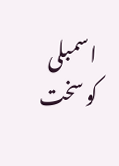اسمبلی کو سخت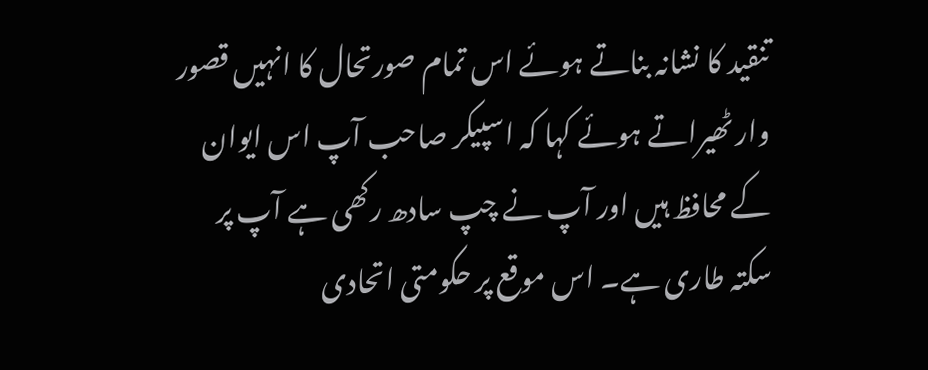تنقید کا نشانہ بناتے ہوئے اس تمام صورتحال کا انہیں قصور وار ٹھیراتے ہوئے کہا کہ اسپیکر صاحب آپ اس ایوان کے محافظ ہیں اور آپ نے چپ سادھ رکھی ہے آپ پر سکتہ طاری ہے۔ اس موقع پر حکومتی اتحادی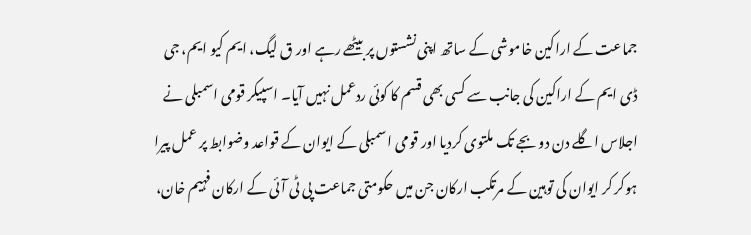جماعت کے اراکین خاموشی کے ساتھ اپنی نشستوں پر بیٹھے رہے اور ق لیگ، ایم کیو ایم، جی ڈی ایم کے اراکین کی جانب سے کسی بھی قسم کا کوئی ردعمل نہیں آیا۔ اسپیکر قومی اسمبلی نے اجلاس اگلے دن دو بجے تک ملتوی کردیا اور قومی اسمبلی کے ایوان کے قواعد وضوابط پر عمل پیرا ہوکر کر ایوان کی توہین کے مرتکب ارکان جن میں حکومتی جماعت پی ٹی آئی کے ارکان فہیم خان،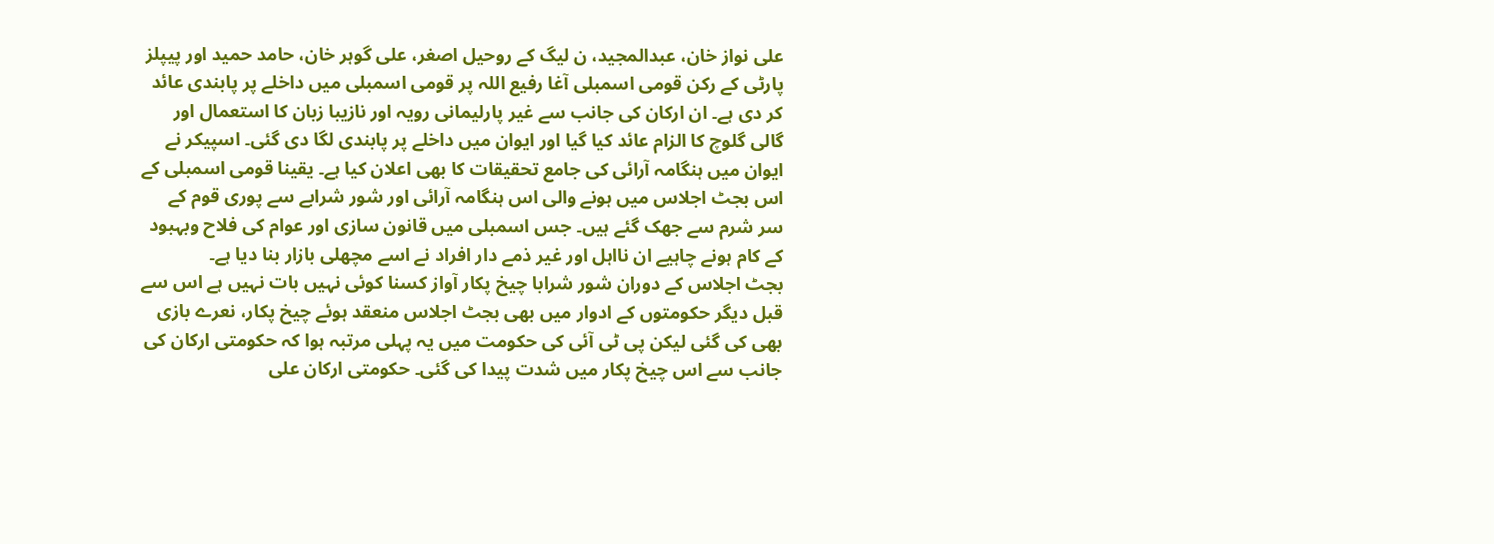علی نواز خان، عبدالمجید، ن لیگ کے روحیل اصغر، علی گوہر خان، حامد حمید اور پیپلز پارٹی کے رکن قومی اسمبلی آغا رفیع اللہ پر قومی اسمبلی میں داخلے پر پابندی عائد کر دی ہے۔ ان ارکان کی جانب سے غیر پارلیمانی رویہ اور نازیبا زبان کا استعمال اور گالی گلوچ کا الزام عائد کیا گیا اور ایوان میں داخلے پر پابندی لگا دی گئی۔ اسپیکر نے ایوان میں ہنگامہ آرائی کی جامع تحقیقات کا بھی اعلان کیا ہے۔ یقینا قومی اسمبلی کے اس بجٹ اجلاس میں ہونے والی اس ہنگامہ آرائی اور شور شرابے سے پوری قوم کے سر شرم سے جھک گئے ہیں۔ جس اسمبلی میں قانون سازی اور عوام کی فلاح وبہبود کے کام ہونے چاہیے ان نااہل اور غیر ذمے دار افراد نے اسے مچھلی بازار بنا دیا ہے۔
بجٹ اجلاس کے دوران شور شرابا چیخ پکار آواز کسنا کوئی نہیں بات نہیں ہے اس سے قبل دیگر حکومتوں کے ادوار میں بھی بجٹ اجلاس منعقد ہوئے چیخ پکار، نعرے بازی بھی کی گئی لیکن پی ٹی آئی کی حکومت میں یہ پہلی مرتبہ ہوا کہ حکومتی ارکان کی جانب سے اس چیخ پکار میں شدت پیدا کی گئی۔ حکومتی ارکان علی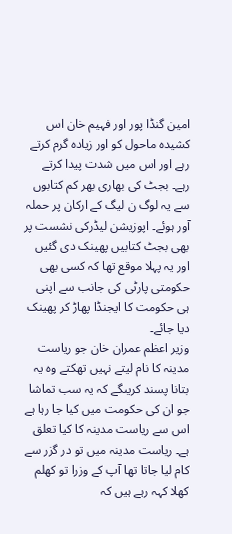امین گنڈا پور اور فہیم خان اس کشیدہ ماحول کو اور زیادہ گرم کرتے رہے اور اس میں شدت پیدا کرتے رہے۔ بجٹ کی بھاری بھر کم کتابوں سے یہ لوگ ن لیگ کے ارکان پر حملہ آور ہوئے۔ اپوزیشن لیڈرکی نشست پر بھی بجٹ کتابیں پھینک دی گئیں اور یہ پہلا موقع تھا کہ کسی بھی حکومتی پارٹی کی جانب سے اپنی ہی حکومت کا ایجنڈا پھاڑ کر پھینک دیا جائے۔
وزیر اعظم عمران خان جو ریاست مدینہ کا نام لیتے نہیں تھکتے وہ یہ بتانا پسند کریںگے کہ یہ سب تماشا جو ان کی حکومت میں کیا جا رہا ہے اس سے ریاست مدینہ کا کیا تعلق ہے۔ ریاست مدینہ میں تو در گزر سے کام لیا جاتا تھا آپ کے وزرا تو کھلم کھلا کہہ رہے ہیں کہ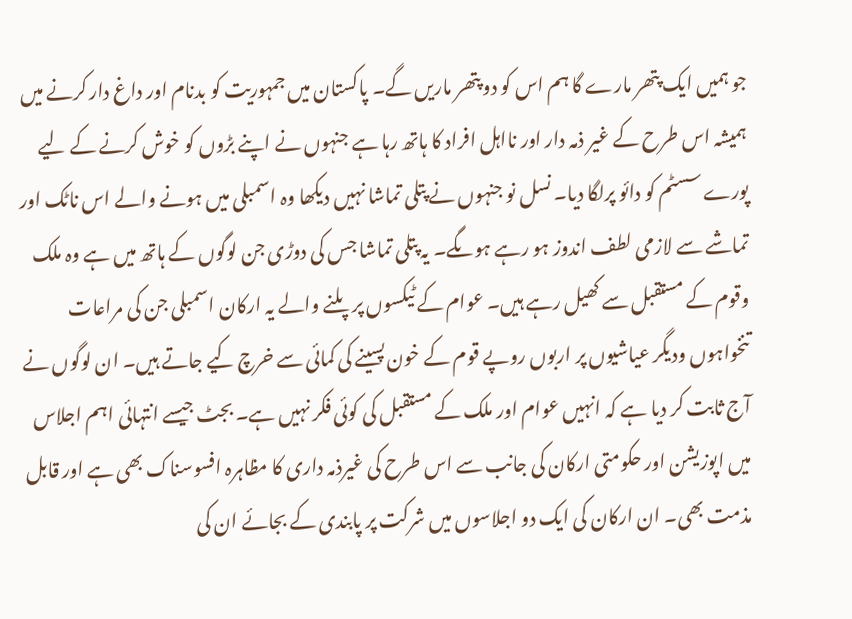جو ہمیں ایک پتھر مارے گا ہم اس کو دو پتھر ماریں گے۔ پاکستان میں جمہوریت کو بدنام اور داغ دار کرنے میں ہمیشہ اس طرح کے غیر ذمہ دار اور نااہل افراد کا ہاتھ رہا ہے جنہوں نے اپنے بڑوں کو خوش کرنے کے لیے پورے سسٹم کو دائو پرلگا دیا۔ نسل نو جنہوں نے پتلی تماشا نہیں دیکھا وہ اسمبلی میں ہونے والے اس ناٹک اور تماشے سے لازمی لطف اندوز ہو رہے ہوںگے۔ یہ پتلی تماشا جس کی دوڑی جن لوگوں کے ہاتھ میں ہے وہ ملک وقوم کے مستقبل سے کھیل رہے ہیں۔ عوام کے ٹیکسوں پر پلنے والے یہ ارکان اسمبلی جن کی مراعات تنخواہوں ودیگر عیاشیوں پر اربوں روپے قوم کے خون پسینے کی کمائی سے خرچ کیے جاتے ہیں۔ ان لوگوں نے آج ثابت کر دیا ہے کہ انہیں عوام اور ملک کے مستقبل کی کوئی فکر نہیں ہے۔ بجٹ جیسے انتہائی اہم اجلاس میں اپوزیشن اور حکومتی ارکان کی جانب سے اس طرح کی غیرذمہ داری کا مظاہرہ افسوسناک بھی ہے اور قابل مذمت بھی۔ ان ارکان کی ایک دو اجلاسوں میں شرکت پر پابندی کے بجائے ان کی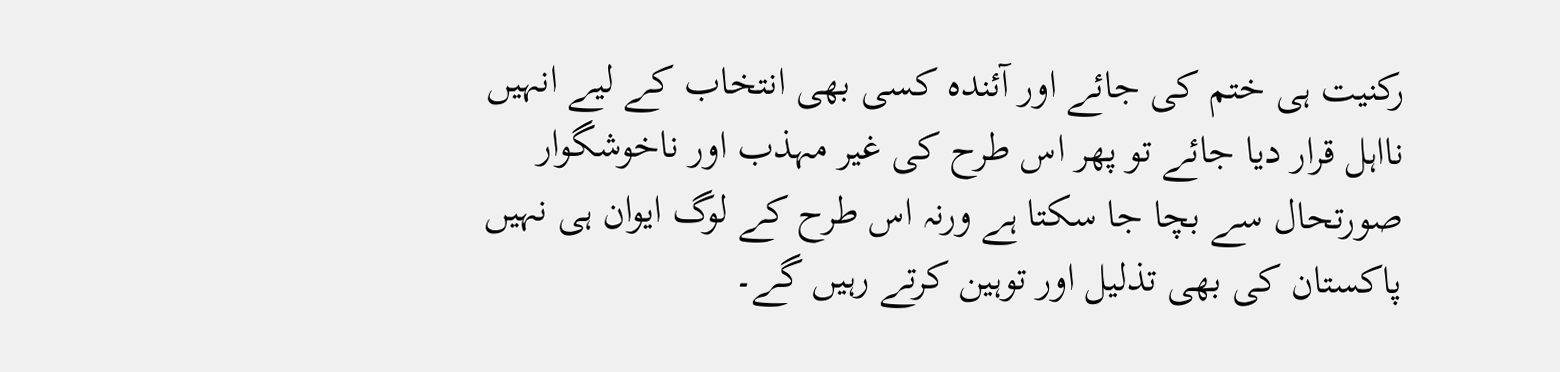رکنیت ہی ختم کی جائے اور آئندہ کسی بھی انتخاب کے لیے انہیں نااہل قرار دیا جائے تو پھر اس طرح کی غیر مہذب اور ناخوشگوار صورتحال سے بچا جا سکتا ہے ورنہ اس طرح کے لوگ ایوان ہی نہیں پاکستان کی بھی تذلیل اور توہین کرتے رہیں گے۔